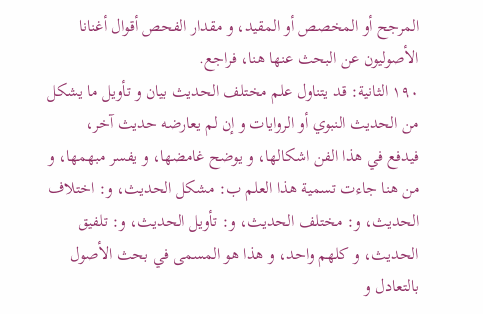المرجح أو المخصص أو المقيد، و مقدار الفحص أقوال أغنانا الأصوليون عن البحث عنها هنا، فراجع.
١٩٠ الثانية: قد يتناول علم مختلف الحديث بيان و تأويل ما يشكل من الحديث النبوي أو الروايات و إن لم يعارضه حديث آخر،
فيدفع في هذا الفن اشكالها، و يوضح غامضها، و يفسر مبهمها، و من هنا جاءت تسمية هذا العلم ب: مشكل الحديث، و: اختلاف الحديث، و: مختلف الحديث، و: تأويل الحديث، و: تلفيق الحديث، و كلهم واحد، و هذا هو المسمى في بحث الأصول بالتعادل و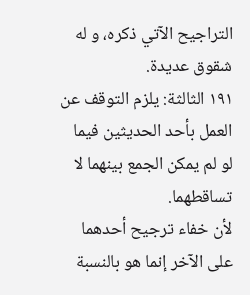التراجيح الآتي ذكره، و له شقوق عديدة.
١٩١ الثالثة: يلزم التوقف عن العمل بأحد الحديثين فيما لو لم يمكن الجمع بينهما لا تساقطهما.
لأن خفاء ترجيح أحدهما على الآخر إنما هو بالنسبة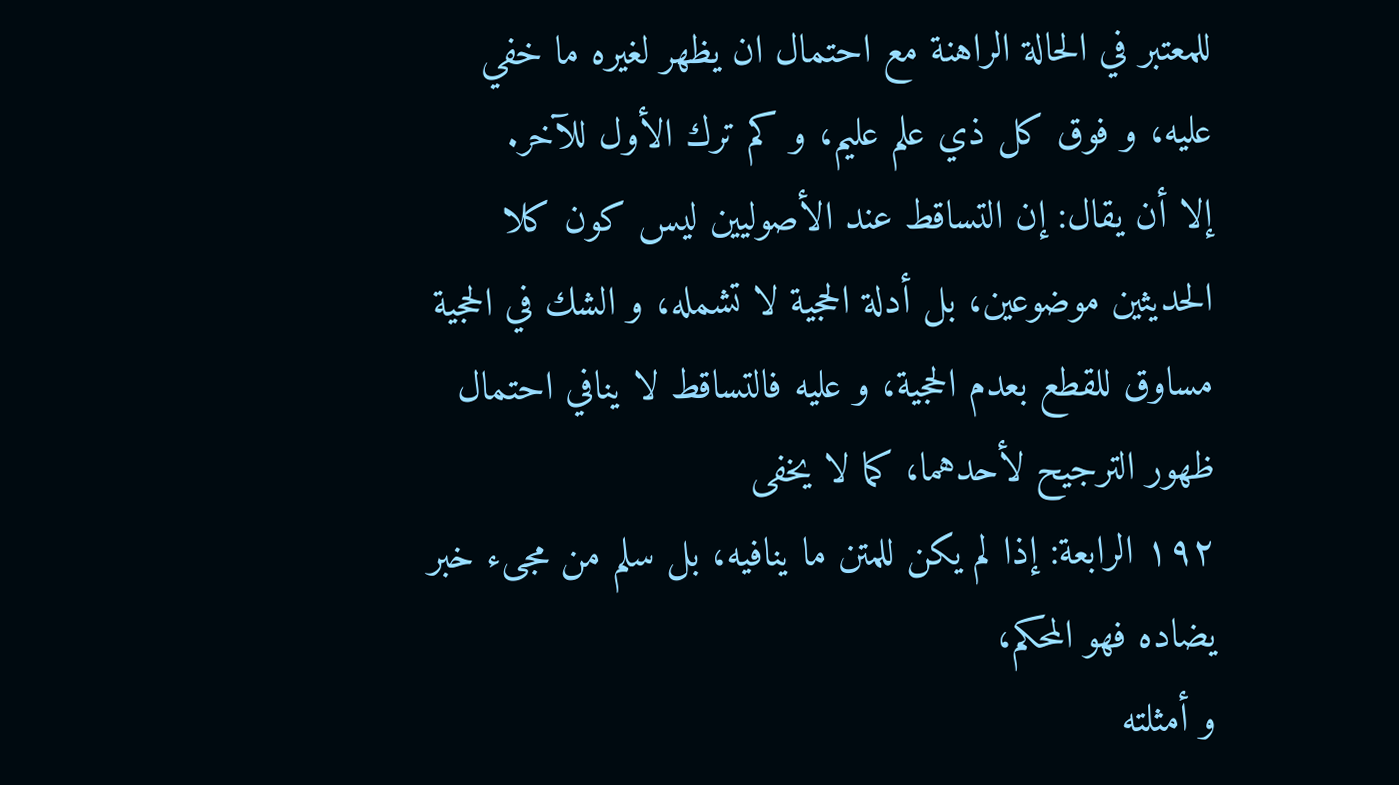للمعتبر في الحالة الراهنة مع احتمال ان يظهر لغيره ما خفي عليه، و فوق كل ذي علم عليم، و كم ترك الأول للآخر.
إلا أن يقال: إن التساقط عند الأصوليين ليس كون كلا الحديثين موضوعين، بل أدلة الحجية لا تشمله، و الشك في الحجية مساوق للقطع بعدم الحجية، و عليه فالتساقط لا ينافي احتمال ظهور الترجيح لأحدهما، كما لا يخفى
١٩٢ الرابعة: إذا لم يكن للمتن ما ينافيه، بل سلم من مجىء خبر يضاده فهو المحكم،
و أمثلته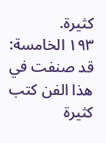كثيرة.
١٩٣ الخامسة: قد صنفت في هذا الفن كتب كثيرة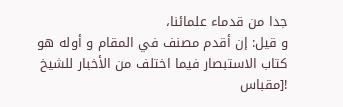جدا من قدماء علمائنا،
و قيل: إن أقدم مصنف في المقام و أوله هو كتاب الاستبصار فيما اختلف من الأخبار للشيخ
![مقباس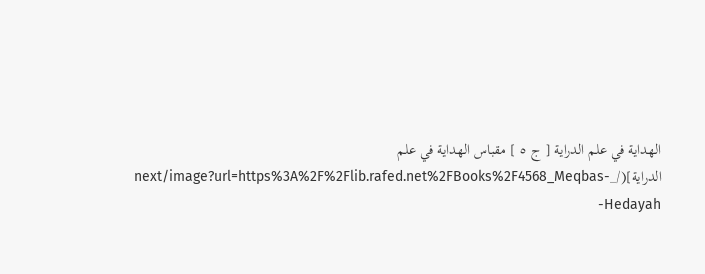الهداية في علم الدراية [ ج ٥ ] مقباس الهداية في علم الدراية](/_next/image?url=https%3A%2F%2Flib.rafed.net%2FBooks%2F4568_Meqbas-Hedayah-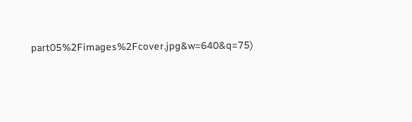part05%2Fimages%2Fcover.jpg&w=640&q=75)